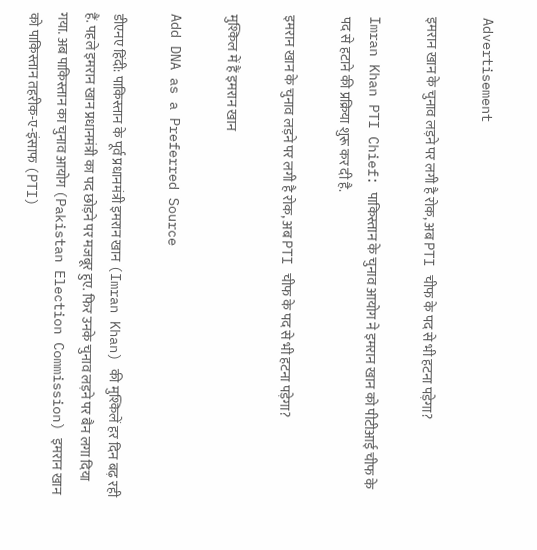Advertisement

इमरान खान के चुनाव लड़ने पर लगी है रोक, अब PTI चीफ के पद से भी हटना पड़ेगा?

Imran Khan PTI Chief: पाकिस्तान के चुनाव आयोग ने इमरान खान को पीटीआई चीफ के पद से हटाने की प्रक्रिया शुरू कर दी है.

इमरान खान के चुनाव लड़ने पर लगी है रोक, अब PTI चीफ के पद से भी हटना पड़ेगा?

मुश्किल में हैं इमरान खान

Add DNA as a Preferred Source

डीएनए हिंदी: पाकिस्तान के पूर्व प्रधानमंत्री इमरान खान (Imran Khan) की मुश्किलें हर दिन बढ़ रही हैं. पहले इमरान खान प्रधानमंत्री का पद छोड़ने पर मजबूर हुए. फिर उनके चुनाव लड़ने पर बैन लगा दिया गया. अब पाकिस्तान का चुनाव आयोग (Pakistan Election Commission) इमरान खान को पाकिस्तान तहरीक-ए-इंसाफ (PTI)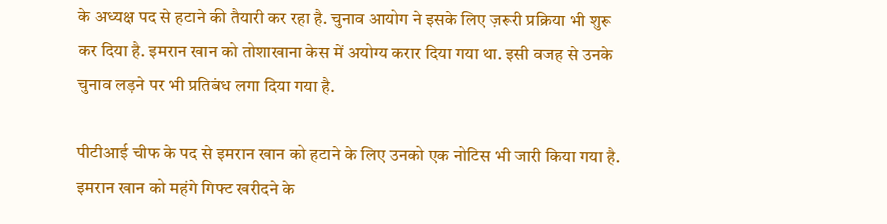के अध्यक्ष पद से हटाने की तैयारी कर रहा है. चुनाव आयोग ने इसके लिए ज़रूरी प्रक्रिया भी शुरू कर दिया है. इमरान खान को तोशाखाना केस में अयोग्य करार दिया गया था. इसी वजह से उनके चुनाव लड़ने पर भी प्रतिबंध लगा दिया गया है.

पीटीआई चीफ के पद से इमरान खान को हटाने के लिए उनको एक नोटिस भी जारी किया गया है. इमरान खान को महंगे गिफ्ट खरीदने के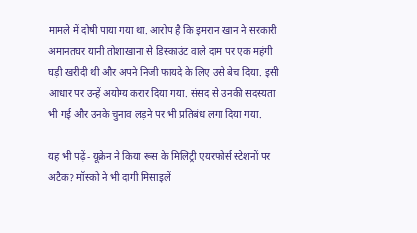मामले में दोषी पाया गया था. आरोप है कि इमरान खान ने सरकारी अमानतघर यानी तोशाखाना से डिस्काउंट वाले दाम पर एक महंगी घड़ी खरीदी थी और अपने निजी फायदे के लिए उसे बेच दिया. इसी आधार पर उन्हें अयोग्य करार दिया गया. संसद से उनकी सदस्यता भी गई और उनके चुनाव लड़ने पर भी प्रतिबंध लगा दिया गया.

यह भी पढ़ें- यूक्रेन ने किया रूस के मिलिट्री एयरफोर्स स्टेशनों पर अटैक? मॉस्को ने भी दागी मिसाइलें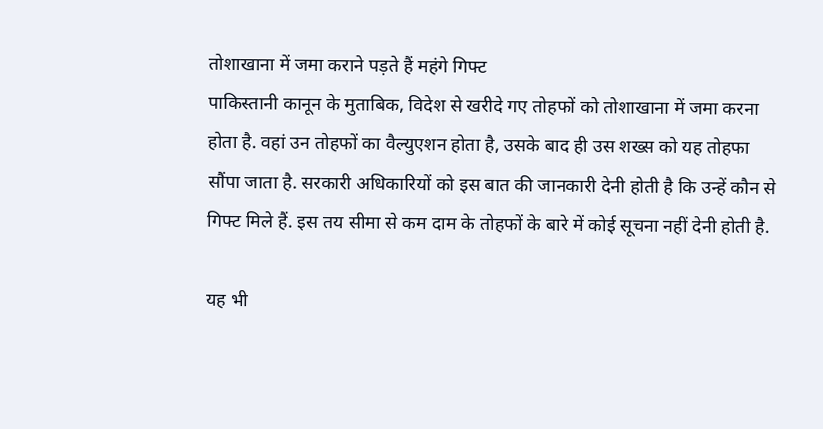तोशाखाना में जमा कराने पड़ते हैं महंगे गिफ्ट
पाकिस्तानी कानून के मुताबिक, विदेश से खरीदे गए तोहफों को तोशाखाना में जमा करना होता है. वहां उन तोहफों का वैल्युएशन होता है, उसके बाद ही उस शख्स को यह तोहफा सौंपा जाता है. सरकारी अधिकारियों को इस बात की जानकारी देनी होती है कि उन्हें कौन से गिफ्ट मिले हैं. इस तय सीमा से कम दाम के तोहफों के बारे में कोई सूचना नहीं देनी होती है.

यह भी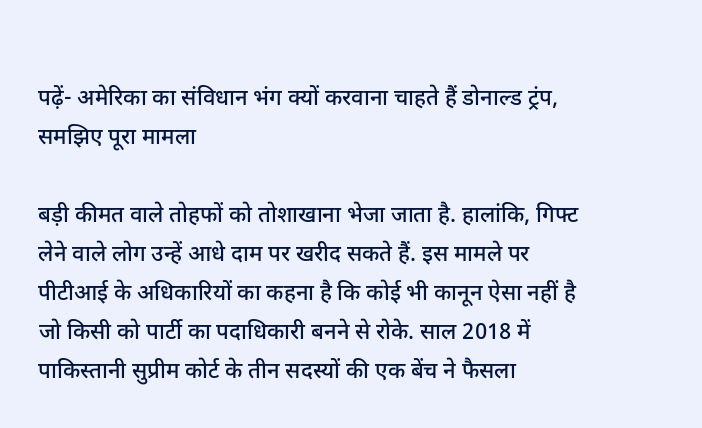पढ़ें- अमेरिका का संविधान भंग क्यों करवाना चाहते हैं डोनाल्ड ट्रंप, समझिए पूरा मामला

बड़ी कीमत वाले तोहफों को तोशाखाना भेजा जाता है. हालांकि, गिफ्ट लेने वाले लोग उन्हें आधे दाम पर खरीद सकते हैं. इस मामले पर पीटीआई के अधिकारियों का कहना है कि कोई भी कानून ऐसा नहीं है जो किसी को पार्टी का पदाधिकारी बनने से रोके. साल 2018 में पाकिस्तानी सुप्रीम कोर्ट के तीन सदस्यों की एक बेंच ने फैसला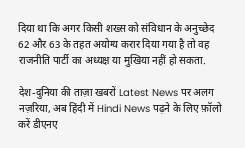दिया था कि अगर किसी शख्स को संविधान के अनुच्छेद 62 और 63 के तहत अयोग्य करार दिया गया है तो वह राजनीति पार्टी का अध्यक्ष या मुखिया नहीं हो सकता.

देश-दुनिया की ताज़ा खबरों Latest News पर अलग नज़रिया, अब हिंदी में Hindi News पढ़ने के लिए फ़ॉलो करें डीएनए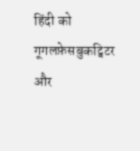हिंदी को गूगलफ़ेसबुकट्विटर और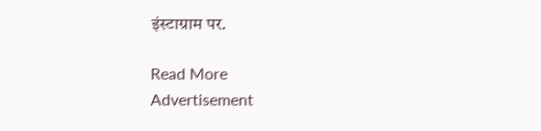इंस्टाग्राम पर.

Read More
Advertisement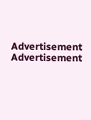Advertisement
Advertisement